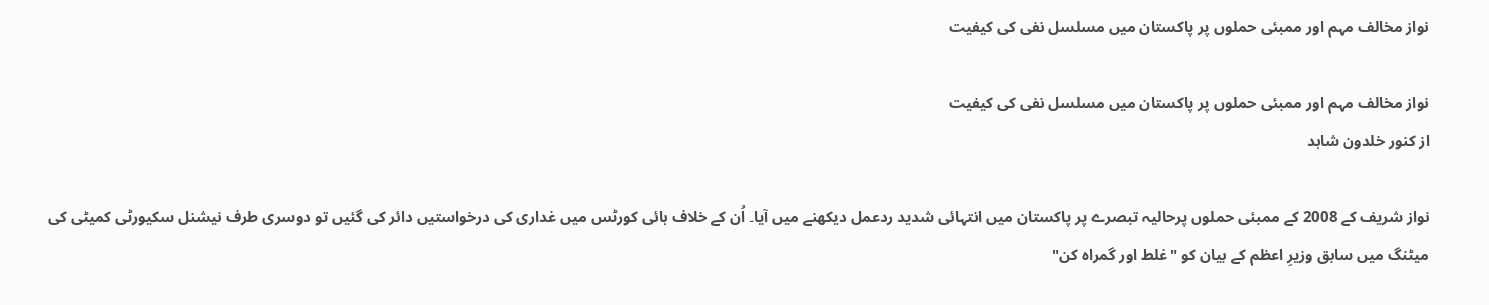نواز مخالف مہم اور ممبئی حملوں پر پاکستان میں مسلسل نفی کی کیفیت

نواز مخالف مہم اور ممبئی حملوں پر پاکستان میں مسلسل نفی کی کیفیت
از کنور خلدون شاہد

نواز شریف کے 2008 کے ممبئی حملوں پرحالیہ تبصرے پر پاکستان میں انتہائی شدید ردعمل دیکھنے میں آیا۔ اُن کے خلاف ہائی کورٹس میں غداری کی درخواستیں دائر کی گئیں تو دوسری طرف نیشنل سکیورٹی کمیٹی کی میٹنگ میں سابق وزیرِ اعظم کے بیان کو "غلط اور گمراہ کن"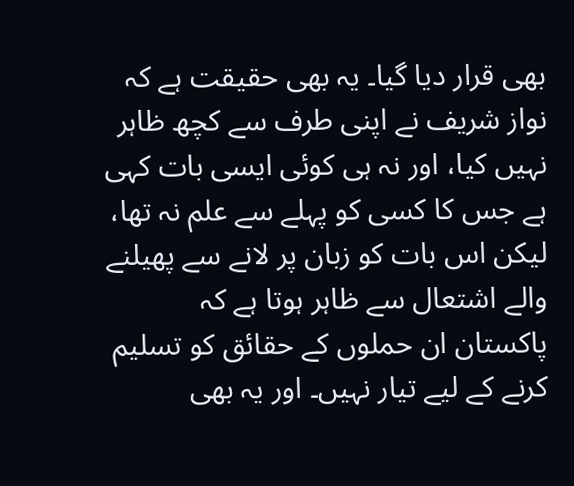بھی قرار دیا گیا۔ یہ بھی حقیقت ہے کہ نواز شریف نے اپنی طرف سے کچھ ظاہر نہیں کیا، اور نہ ہی کوئی ایسی بات کہی ہے جس کا کسی کو پہلے سے علم نہ تھا، لیکن اس بات کو زبان پر لانے سے پھیلنے والے اشتعال سے ظاہر ہوتا ہے کہ پاکستان ان حملوں کے حقائق کو تسلیم کرنے کے لیے تیار نہیں۔ اور یہ بھی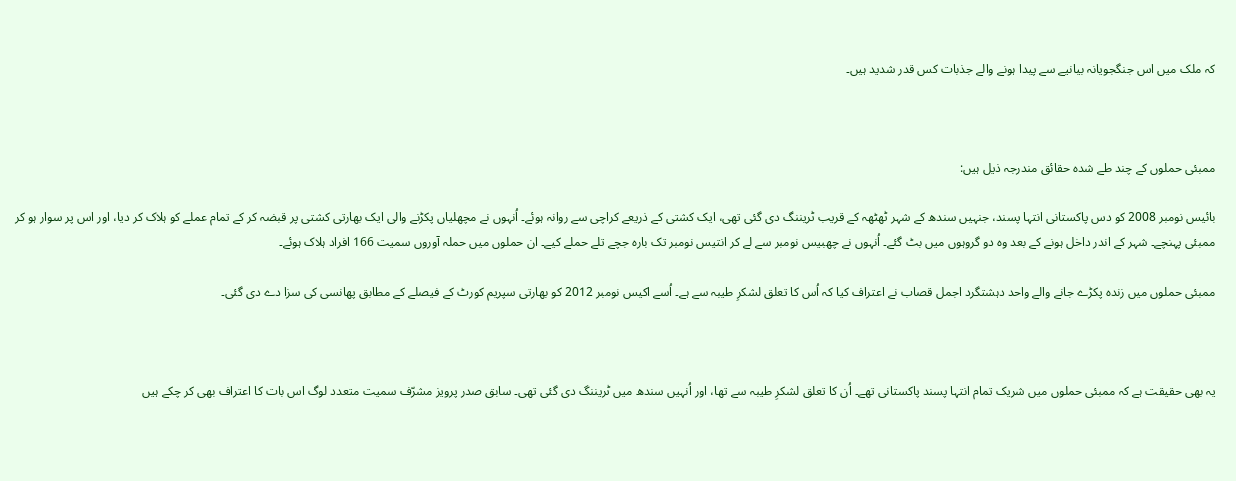کہ ملک میں اس جنگجویانہ بیانیے سے پیدا ہونے والے جذبات کس قدر شدید ہیں۔



ممبئی حملوں کے چند طے شدہ حقائق مندرجہ ذیل ہیں:

بائیس نومبر 2008 کو دس پاکستانی انتہا پسند، جنہیں سندھ کے شہر ٹھٹھہ کے قریب ٹریننگ دی گئی تھی، ایک کشتی کے ذریعے کراچی سے روانہ ہوئے۔ اُنہوں نے مچھلیاں پکڑنے والی ایک بھارتی کشتی پر قبضہ کر کے تمام عملے کو ہلاک کر دیا، اور اس پر سوار ہو کر ممبئی پہنچے۔ شہر کے اندر داخل ہونے کے بعد وہ دو گروہوں میں بٹ گئے۔ اُنہوں نے چھبیس نومبر سے لے کر انتیس نومبر تک بارہ جچے تلے حملے کیے۔ ان حملوں میں حملہ آوروں سمیت 166 افراد ہلاک ہوئے۔

ممبئی حملوں میں زندہ پکڑے جانے والے واحد دہشتگرد اجمل قصاب نے اعتراف کیا کہ اُس کا تعلق لشکرِ طیبہ سے ہے۔ اُسے اکیس نومبر 2012 کو بھارتی سپریم کورٹ کے فیصلے کے مطابق پھانسی کی سزا دے دی گئی۔



یہ بھی حقیقت ہے کہ ممبئی حملوں میں شریک تمام انتہا پسند پاکستانی تھے۔ اُن کا تعلق لشکرِ طیبہ سے تھا، اور اُنہیں سندھ میں ٹریننگ دی گئی تھی۔ سابق صدر پرویز مشرّف سمیت متعدد لوگ اس بات کا اعتراف بھی کر چکے ہیں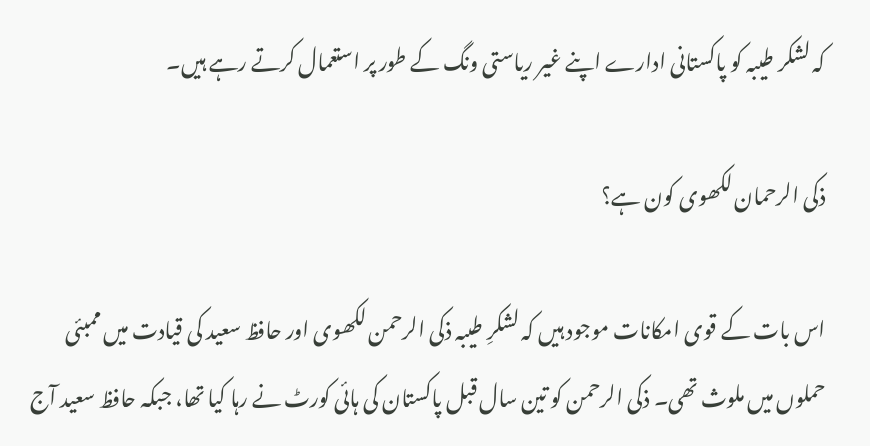کہ لشکر طیبہ کو پاکستانی ادارے اپنے غیر ریاستی ونگ کے طور پر استعمال کرتے رہے ہیں۔

ذکی الرحمان لکھوی کون ہے؟

اس بات کے قوی امکانات موجود ہیں کہ لشکرِ طیبہ ذکی الرحمن لکھوی اور حافظ سعید کی قیادت میں ممبئی حملوں میں ملوث تھی۔ ذکی الرحمن کو تین سال قبل پاکستان کی ہائی کورٹ نے رہا کیا تھا، جبکہ حافظ سعید آج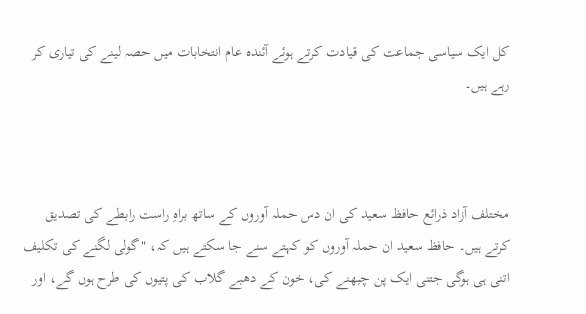کل ایک سیاسی جماعت کی قیادت کرتے ہوئے آئندہ عام انتخابات میں حصہ لینے کی تیاری کر رہے ہیں۔



مختلف آزاد ذرائع حافظ سعید کی ان دس حملہ آوروں کے ساتھ براہِ راست رابطے کی تصدیق کرتے ہیں۔ حافظ سعید ان حملہ آوروں کو کہتے سنے جا سکتے ہیں کہ، "گولی لگنے کی تکلیف اتنی ہی ہوگی جتنی ایک پن چبھنے کی، خون کے دھبے گلاب کی پتیوں کی طرح ہوں گے، اور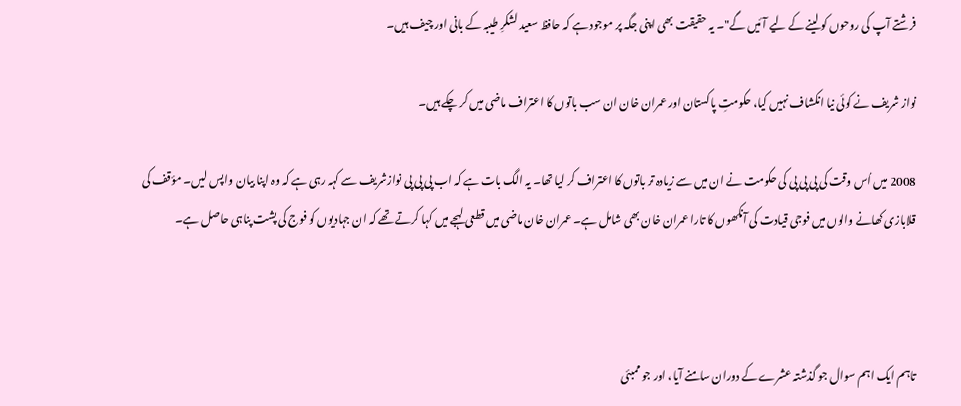فرشتے آپ کی روحوں کو لینے کے لیے آئیں گے"۔ یہ حقیقت بھی اپنی جگہ پر موجود ہے کہ حافظ سعید لشکرِ طیبہ کے بانی اور چیف ہیں۔

نواز شریف نے کوئی نیا انکشاف نہیں کیا، حکومتِ پاکستان اور عمران خان ان سب باتوں کا اعتراف ماضی میں کر چکے ہیں۔

2008 میں اُس وقت کی پی پی پی کی حکومت نے ان میں سے زیادہ تر باتوں کا اعتراف کر لیا تھا۔ یہ الگ بات ہے کہ اب پی پی پی نوازشریف سے کہہ رہی ہے کہ وہ اپنا بیان واپس لیں۔ مؤقف کی قلابازی کھانے والوں میں فوجی قیادت کی آنکھوں کا تارا عمران خان بھی شامل ہے۔ عمران خان ماضی میں قطعی لہجے میں کہا کرتے تھے کہ ان جہادیوں کو فوج کی پشت پناہی حاصل ہے۔



تاہم ایک اہم سوال جو گذشتہ عشرے کے دوران سامنے آیا، اور جو ممبئی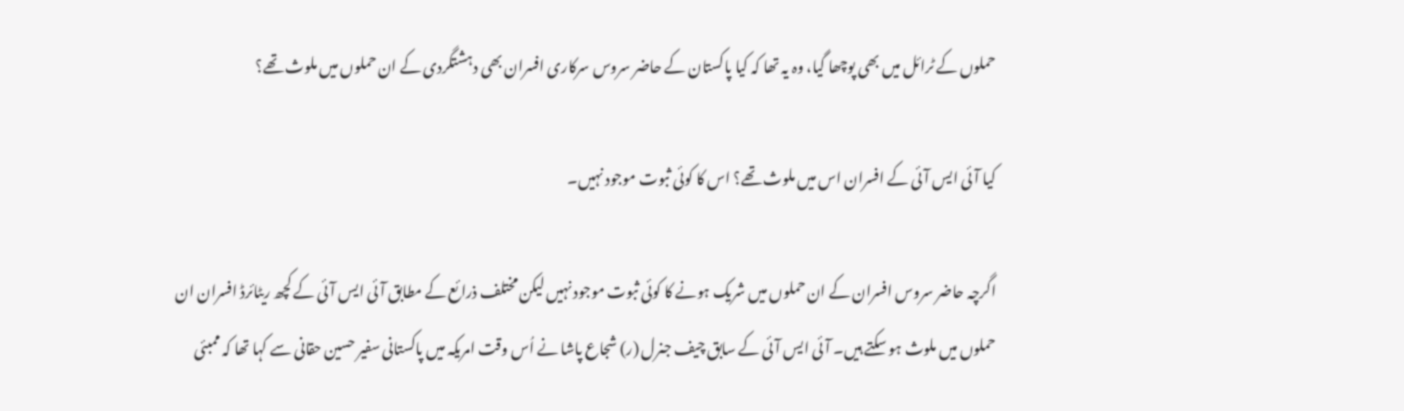حملوں کے ٹرائل میں بھی پوچھا گیا، وہ یہ تھا کہ کیا پاکستان کے حاضر سروس سرکاری افسران بھی دہشتگردی کے ان حملوں میں ملوث تھے؟

کیا آئی ایس آئی کے افسران اس میں ملوث تھے؟ اس کا کوئی ثبوت موجود نہیں۔

اگرچہ حاضر سروس افسران کے ان حملوں میں شریک ہونے کا کوئی ثبوت موجود نہیں لیکن مختلف ذرائع کے مطابق آئی ایس آئی کے کچھ ریٹائرڈ افسران ان حملوں میں ملوث ہو سکتے ہیں۔ آئی ایس آئی کے سابق چیف جنرل (ر) شجاع پاشا نے اُس وقت امریکہ میں پاکستانی سفیر حسین حقانی سے کہا تھا کہ ممبئی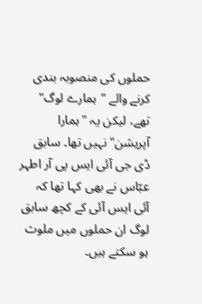حملوں کی منصوبہ بندی کرنے والے "ہمارے لوگ" تھے، لیکن یہ "ہمارا آپریشن" نہیں تھا۔ سابق ڈی جی آئی ایس پی آر اطہر عبّاس نے بھی کہا تھا کہ آئی ایس آئی کے کچھ سابق لوگ ان حملوں میں ملوث ہو سکتے ہیں۔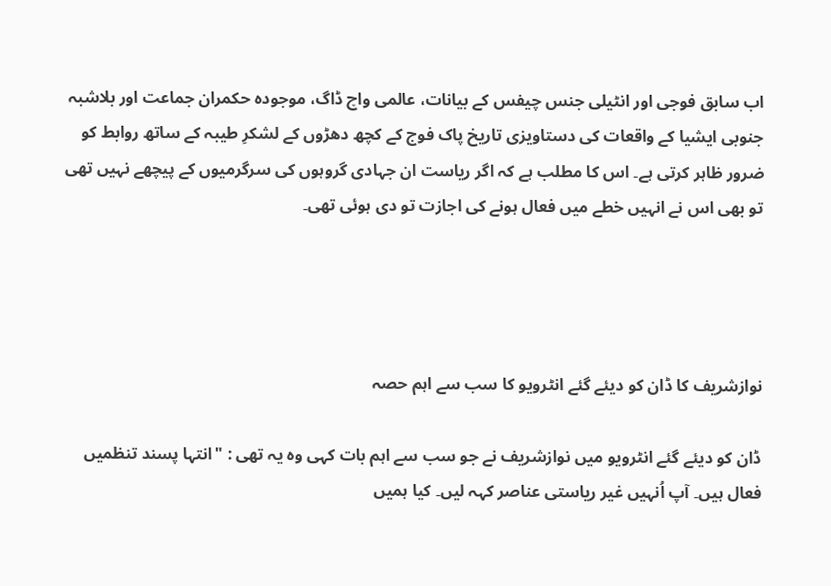اب سابق فوجی اور انٹیلی جنس چیفس کے بیانات، عالمی واچ ڈاگ، موجودہ حکمران جماعت اور بلاشبہ جنوبی ایشیا کے واقعات کی دستاویزی تاریخ پاک فوج کے کچھ دھڑوں کے لشکرِ طیبہ کے ساتھ روابط کو ضرور ظاہر کرتی ہے۔ اس کا مطلب ہے کہ اگر ریاست ان جہادی گروہوں کی سرگرمیوں کے پیچھے نہیں تھی تو بھی اس نے انہیں خطے میں فعال ہونے کی اجازت تو دی ہوئی تھی۔




نوازشریف کا ڈان کو دیئے گئے انٹرویو کا سب سے اہم حصہ

ڈان کو دیئے گئے انٹرویو میں نوازشریف نے جو سب سے اہم بات کہی وہ یہ تھی : "انتہا پسند تنظمیں فعال ہیں۔ آپ اُنہیں غیر ریاستی عناصر کہہ لیں۔ کیا ہمیں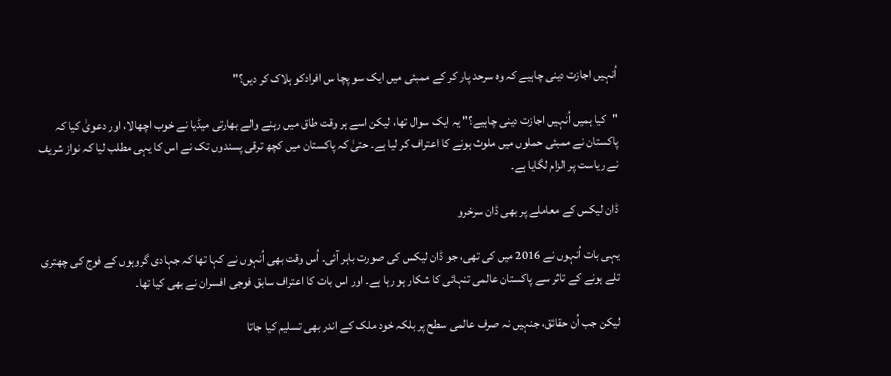اُنہیں اجازت دینی چاہیے کہ وہ سرحد پار کر کے ممبئی میں ایک سو پچا س افرادکو ہلاک کر دیں؟"

"کیا ہمیں اُنہیں اجازت دینی چاہیے؟" یہ ایک سوال تھا، لیکن اسے ہر وقت طاق میں رہنے والے بھارتی میڈیا نے خوب اچھالا، اور دعویٰ کیا کہ پاکستان نے ممبئی حملوں میں ملوث ہونے کا اعتراف کر لیا ہے۔ حتیٰ کہ پاکستان میں کچھ ترقی پسندوں تک نے اس کا یہی مطلب لیا کہ نواز شریف نے ریاست پر الزام لگایا ہے۔

ڈان لیکس کے معاملے پر بھی ڈان سرخرو

یہی بات اُنہوں نے 2016 میں کی تھی، جو ڈان لیکس کی صورت باہر آئی۔ اُس وقت بھی اُنہوں نے کہا تھا کہ جہادی گروہوں کے فوج کی چھتری تلے ہونے کے تاثر سے پاکستان عالمی تنہائی کا شکار ہو رہا ہے۔ اور اس بات کا اعتراف سابق فوجی افسران نے بھی کیا تھا۔

لیکن جب اُن حقائق، جنہیں نہ صرف عالمی سطح پر بلکہ خود ملک کے اندر بھی تسلیم کیا جاتا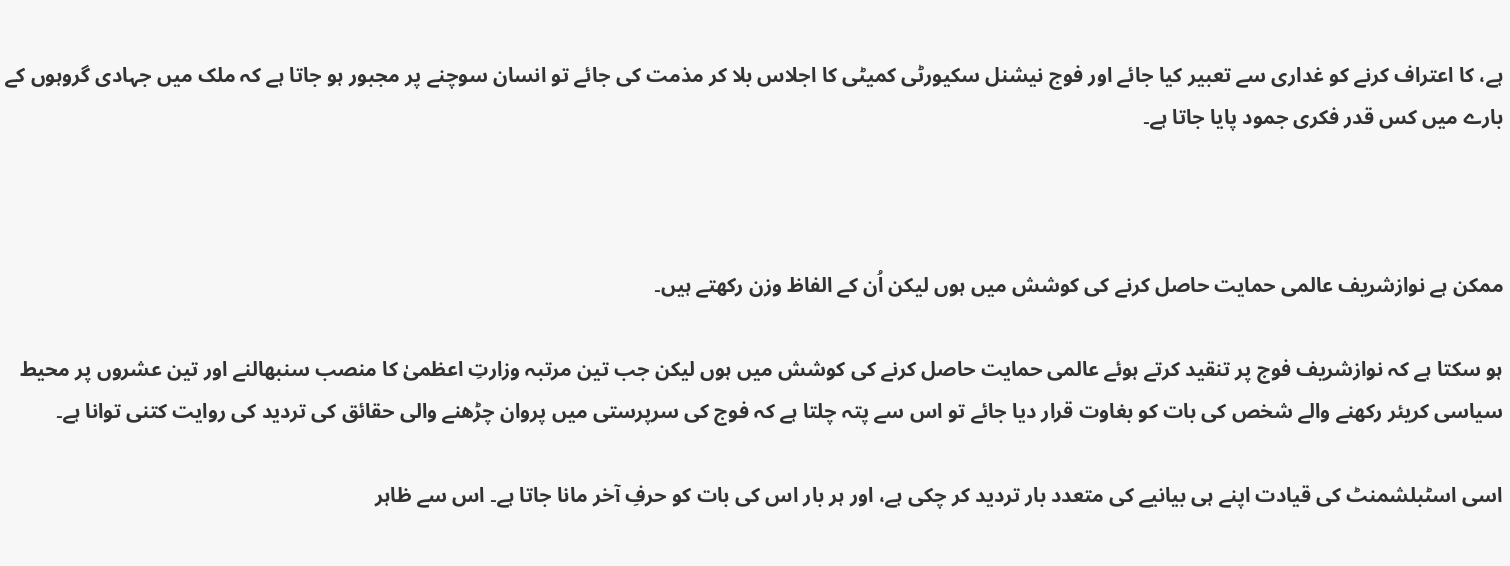ہے، کا اعتراف کرنے کو غداری سے تعبیر کیا جائے اور فوج نیشنل سکیورٹی کمیٹی کا اجلاس بلا کر مذمت کی جائے تو انسان سوچنے پر مجبور ہو جاتا ہے کہ ملک میں جہادی گروہوں کے بارے میں کس قدر فکری جمود پایا جاتا ہے۔



ممکن ہے نوازشریف عالمی حمایت حاصل کرنے کی کوشش میں ہوں لیکن اُن کے الفاظ وزن رکھتے ہیں۔

ہو سکتا ہے کہ نوازشریف فوج پر تنقید کرتے ہوئے عالمی حمایت حاصل کرنے کی کوشش میں ہوں لیکن جب تین مرتبہ وزارتِ اعظمیٰ کا منصب سنبھالنے اور تین عشروں پر محیط سیاسی کریئر رکھنے والے شخص کی بات کو بغاوت قرار دیا جائے تو اس سے پتہ چلتا ہے کہ فوج کی سرپرستی میں پروان چڑھنے والی حقائق کی تردید کی روایت کتنی توانا ہے۔

اسی اسٹبلشمنٹ کی قیادت اپنے ہی بیانیے کی متعدد بار تردید کر چکی ہے، اور ہر بار اس کی بات کو حرفِ آخر مانا جاتا ہے۔ اس سے ظاہر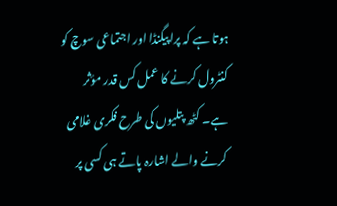ہوتا ہے کہ پراپیگنڈا اور اجتماعی سوچ کو کنٹرول کرنے کا عمل کس قدر مؤثر ہے۔ کٹھ پتلیوں کی طرح فکری غلامی کرنے والے اشارہ پاتے ہی کسی پر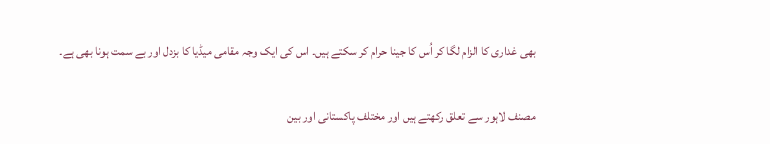بھی غداری کا الزام لگا کر اُس کا جینا حرام کر سکتے ہیں۔ اس کی ایک وجہ مقامی میڈیا کا بزدل اور بے سمت ہونا بھی ہے۔

مصنف لاہور سے تعلق رکھتے ہیں اور مختلف پاکستانی اور بین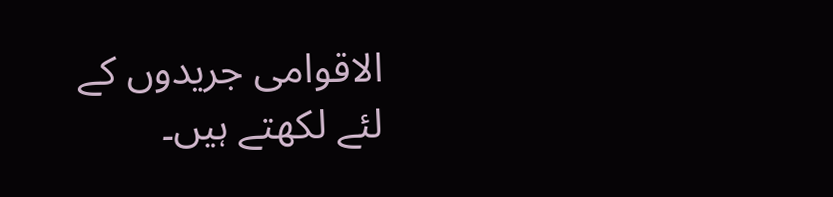الاقوامی جریدوں کے لئے لکھتے ہیں۔